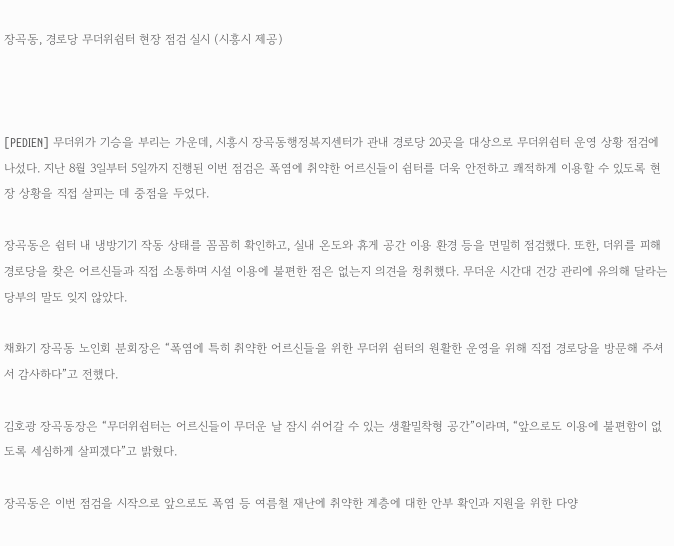장곡동, 경로당 무더위쉼터 현장 점검 실시 (시흥시 제공)



[PEDIEN] 무더위가 기승을 부리는 가운데, 시흥시 장곡동행정복지센터가 관내 경로당 20곳을 대상으로 무더위쉼터 운영 상황 점검에 나섰다. 지난 8월 3일부터 5일까지 진행된 이번 점검은 폭염에 취약한 어르신들이 쉼터를 더욱 안전하고 쾌적하게 이용할 수 있도록 현장 상황을 직접 살피는 데 중점을 두었다.

장곡동은 쉼터 내 냉방기기 작동 상태를 꼼꼼히 확인하고, 실내 온도와 휴게 공간 이용 환경 등을 면밀히 점검했다. 또한, 더위를 피해 경로당을 찾은 어르신들과 직접 소통하며 시설 이용에 불편한 점은 없는지 의견을 청취했다. 무더운 시간대 건강 관리에 유의해 달라는 당부의 말도 잊지 않았다.

채화기 장곡동 노인회 분회장은 “폭염에 특히 취약한 어르신들을 위한 무더위 쉼터의 원활한 운영을 위해 직접 경로당을 방문해 주셔서 감사하다”고 전했다.

김호광 장곡동장은 “무더위쉼터는 어르신들이 무더운 날 잠시 쉬어갈 수 있는 생활밀착형 공간”이라며, “앞으로도 이용에 불편함이 없도록 세심하게 살피겠다”고 밝혔다.

장곡동은 이번 점검을 시작으로 앞으로도 폭염 등 여름철 재난에 취약한 계층에 대한 안부 확인과 지원을 위한 다양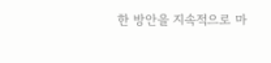한 방안을 지속적으로 마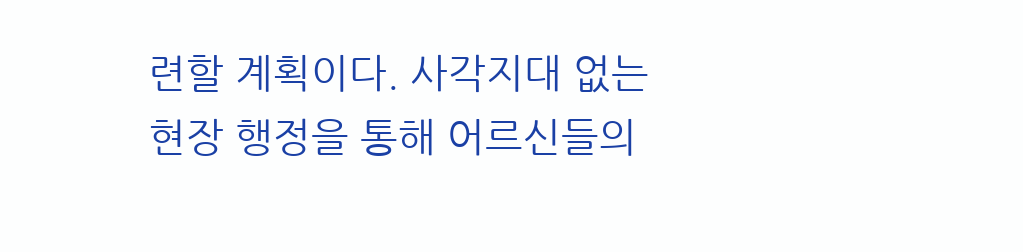련할 계획이다. 사각지대 없는 현장 행정을 통해 어르신들의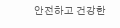안전하고 건강한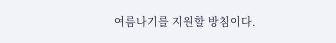여름나기를 지원할 방침이다.